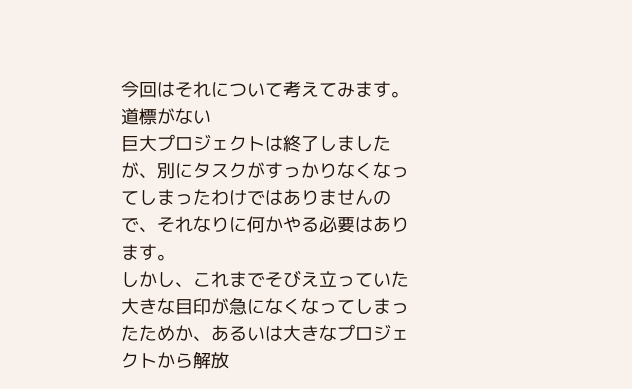今回はそれについて考えてみます。
道標がない
巨大プロジェクトは終了しましたが、別にタスクがすっかりなくなってしまったわけではありませんので、それなりに何かやる必要はあります。
しかし、これまでそびえ立っていた大きな目印が急になくなってしまったためか、あるいは大きなプロジェクトから解放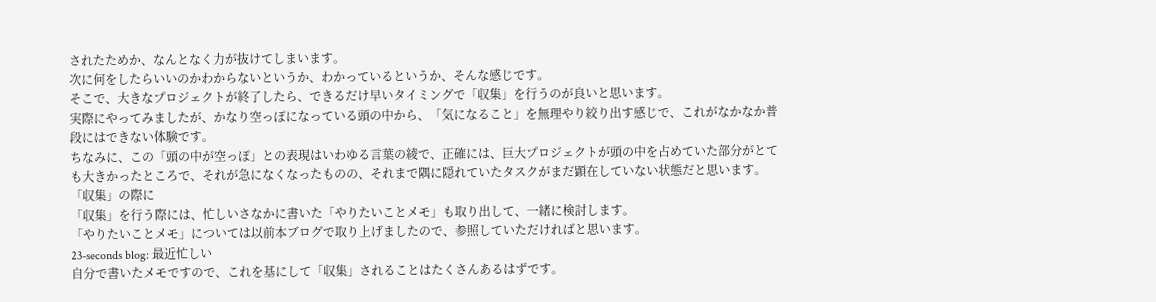されたためか、なんとなく力が抜けてしまいます。
次に何をしたらいいのかわからないというか、わかっているというか、そんな感じです。
そこで、大きなプロジェクトが終了したら、できるだけ早いタイミングで「収集」を行うのが良いと思います。
実際にやってみましたが、かなり空っぽになっている頭の中から、「気になること」を無理やり絞り出す感じで、これがなかなか普段にはできない体験です。
ちなみに、この「頭の中が空っぽ」との表現はいわゆる言葉の綾で、正確には、巨大プロジェクトが頭の中を占めていた部分がとても大きかったところで、それが急になくなったものの、それまで隅に隠れていたタスクがまだ顕在していない状態だと思います。
「収集」の際に
「収集」を行う際には、忙しいさなかに書いた「やりたいことメモ」も取り出して、一緒に検討します。
「やりたいことメモ」については以前本ブログで取り上げましたので、参照していただければと思います。
23-seconds blog: 最近忙しい
自分で書いたメモですので、これを基にして「収集」されることはたくさんあるはずです。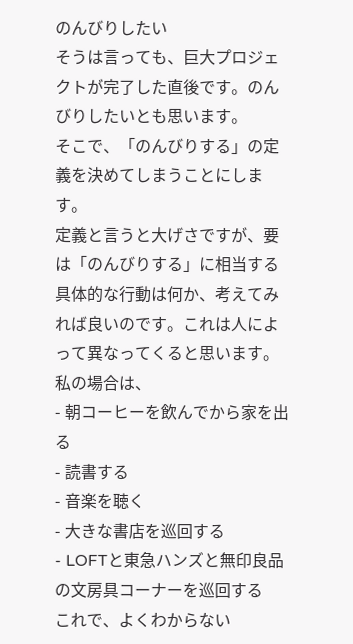のんびりしたい
そうは言っても、巨大プロジェクトが完了した直後です。のんびりしたいとも思います。
そこで、「のんびりする」の定義を決めてしまうことにします。
定義と言うと大げさですが、要は「のんびりする」に相当する具体的な行動は何か、考えてみれば良いのです。これは人によって異なってくると思います。
私の場合は、
- 朝コーヒーを飲んでから家を出る
- 読書する
- 音楽を聴く
- 大きな書店を巡回する
- LOFTと東急ハンズと無印良品の文房具コーナーを巡回する
これで、よくわからない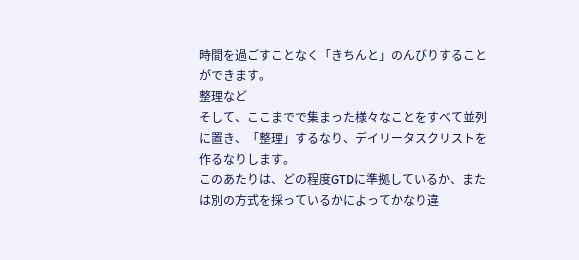時間を過ごすことなく「きちんと」のんびりすることができます。
整理など
そして、ここまでで集まった様々なことをすべて並列に置き、「整理」するなり、デイリータスクリストを作るなりします。
このあたりは、どの程度GTDに準拠しているか、または別の方式を採っているかによってかなり違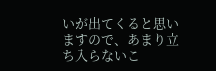いが出てくると思いますので、あまり立ち入らないこ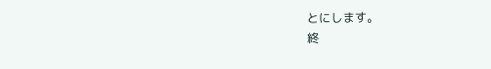とにします。
終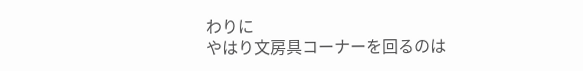わりに
やはり文房具コーナーを回るのは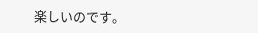楽しいのです。